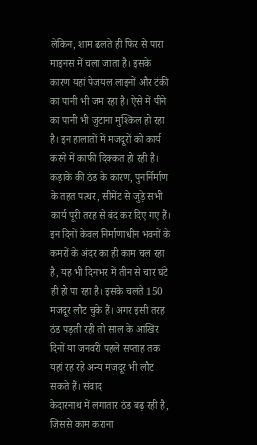लेकिन, शाम ढलते ही फिर से पारा माइनस में चला जाता है। इसके कारण यहां पेजयल लाइनों और टंकी का पानी भी जम रहा है। ऐसे में पीने का पानी भी जुटाना मुश्किल हो रहा है। इन हालातों में मजदूरों को कार्य करने में काफी दिक्कत हो रही है। कड़ाके की ठंड के कारण, पुनर्निर्माण के तहत पत्थर, सीमेंट से जुड़े सभी कार्य पूरी तरह से बंद कर दिए गए हैं।
इन दिनों केवल निर्माणाधीन भवनों के कमरों के अंदर का ही काम चल रहा है, यह भी दिनभर में तीन से चार घंटे ही हो पा रहा है। इसके चलते 150 मजदूर लौट चुके हैं। अगर इसी तरह ठंड पड़ती रही तो साल के आखिर दिनों या जनवरी पहले सप्ताह तक यहां रह रहे अन्य मजदूर भी लौट सकते हैं। संवाद
केदारनाथ में लगातार ठंड बढ़ रही है, जिससे काम कराना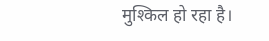मुश्किल हो रहा है।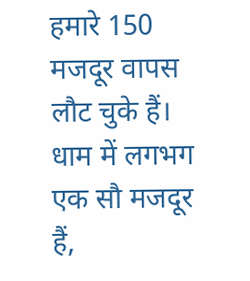हमारे 150 मजदूर वापस लौट चुके हैं। धाम में लगभग एक सौ मजदूर हैं,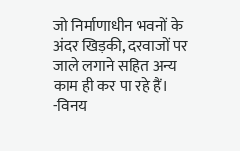जो निर्माणाधीन भवनों के अंदर खिड़की, दरवाजों पर जाले लगाने सहित अन्य काम ही कर पा रहे हैं।
-विनय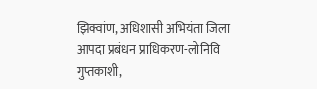झिक्वांण, अधिशासी अभियंता जिला आपदा प्रबंधन प्राधिकरण-लोनिवि गुप्तकाशी,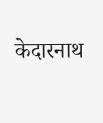केदारनाथ